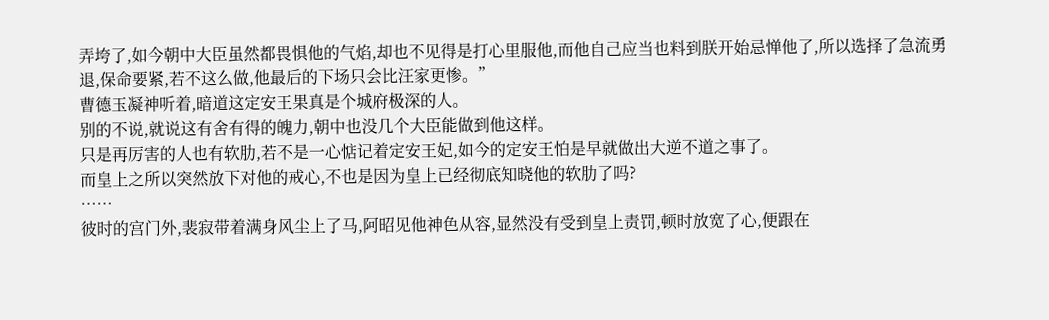弄垮了,如今朝中大臣虽然都畏惧他的气焰,却也不见得是打心里服他,而他自己应当也料到朕开始忌惮他了,所以选择了急流勇退,保命要紧,若不这么做,他最后的下场只会比汪家更惨。”
曹德玉凝神听着,暗道这定安王果真是个城府极深的人。
别的不说,就说这有舍有得的魄力,朝中也没几个大臣能做到他这样。
只是再厉害的人也有软肋,若不是一心惦记着定安王妃,如今的定安王怕是早就做出大逆不道之事了。
而皇上之所以突然放下对他的戒心,不也是因为皇上已经彻底知晓他的软肋了吗?
……
彼时的宫门外,裴寂带着满身风尘上了马,阿昭见他神色从容,显然没有受到皇上责罚,顿时放宽了心,便跟在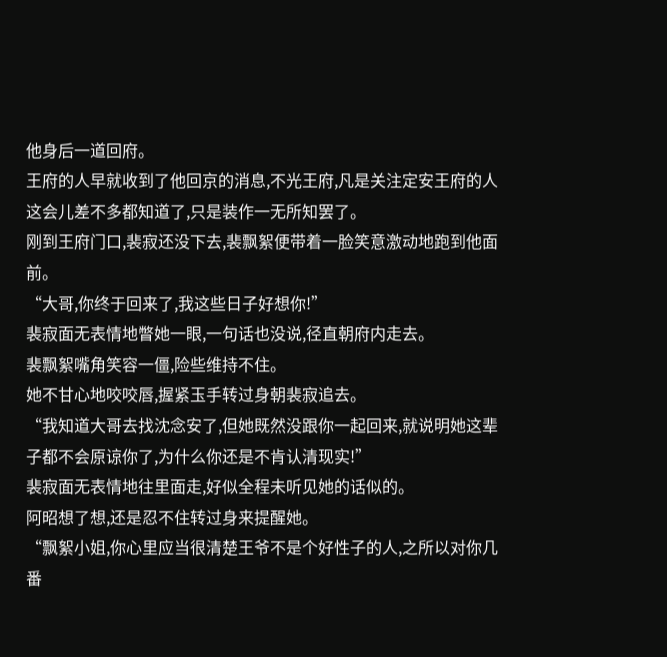他身后一道回府。
王府的人早就收到了他回京的消息,不光王府,凡是关注定安王府的人这会儿差不多都知道了,只是装作一无所知罢了。
刚到王府门口,裴寂还没下去,裴飘絮便带着一脸笑意激动地跑到他面前。
“大哥,你终于回来了,我这些日子好想你!”
裴寂面无表情地瞥她一眼,一句话也没说,径直朝府内走去。
裴飘絮嘴角笑容一僵,险些维持不住。
她不甘心地咬咬唇,握紧玉手转过身朝裴寂追去。
“我知道大哥去找沈念安了,但她既然没跟你一起回来,就说明她这辈子都不会原谅你了,为什么你还是不肯认清现实!”
裴寂面无表情地往里面走,好似全程未听见她的话似的。
阿昭想了想,还是忍不住转过身来提醒她。
“飘絮小姐,你心里应当很清楚王爷不是个好性子的人,之所以对你几番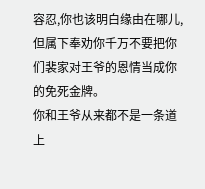容忍,你也该明白缘由在哪儿,但属下奉劝你千万不要把你们裴家对王爷的恩情当成你的免死金牌。
你和王爷从来都不是一条道上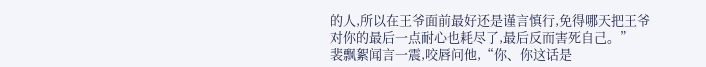的人,所以在王爷面前最好还是谨言慎行,免得哪天把王爷对你的最后一点耐心也耗尽了,最后反而害死自己。”
裴飘絮闻言一震,咬唇问他,“你、你这话是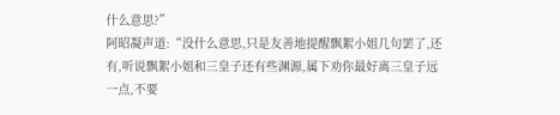什么意思?”
阿昭凝声道:“没什么意思,只是友善地提醒飘絮小姐几句罢了,还有,听说飘絮小姐和三皇子还有些渊源,属下劝你最好离三皇子远一点,不要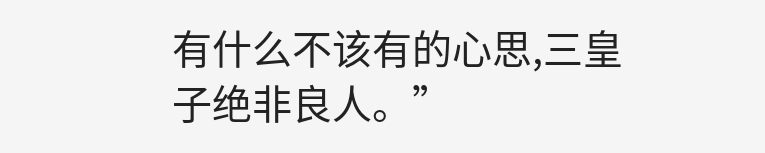有什么不该有的心思,三皇子绝非良人。”